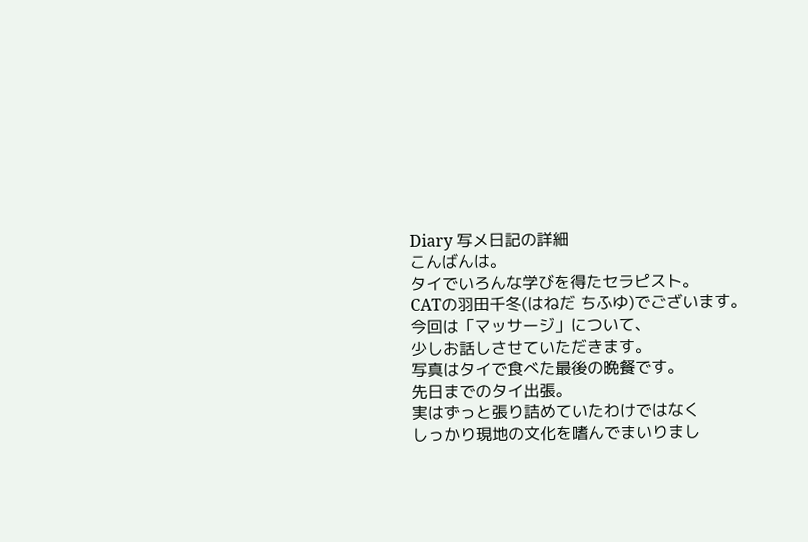Diary 写メ日記の詳細
こんばんは。
タイでいろんな学びを得たセラピスト。
CATの羽田千冬(はねだ ちふゆ)でございます。
今回は「マッサージ」について、
少しお話しさせていただきます。
写真はタイで食べた最後の晩餐です。
先日までのタイ出張。
実はずっと張り詰めていたわけではなく
しっかり現地の文化を嗜んでまいりまし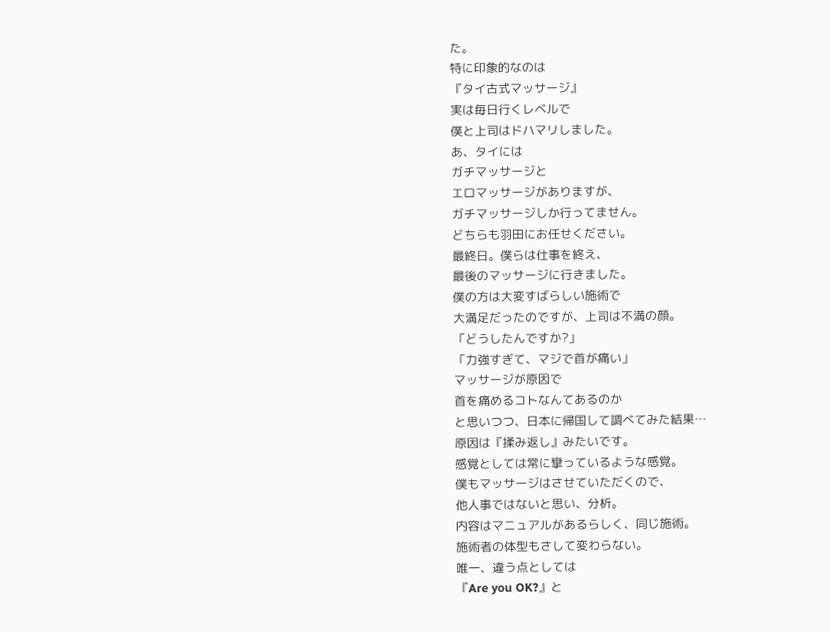た。
特に印象的なのは
『タイ古式マッサージ』
実は毎日行くレベルで
僕と上司はドハマリしました。
あ、タイには
ガチマッサージと
エロマッサージがありますが、
ガチマッサージしか行ってません。
どちらも羽田にお任せください。
最終日。僕らは仕事を終え、
最後のマッサージに行きました。
僕の方は大変すばらしい施術で
大満足だったのですが、上司は不満の顔。
「どうしたんですか?」
「力強すぎて、マジで首が痛い」
マッサージが原因で
首を痛めるコトなんてあるのか
と思いつつ、日本に帰国して調べてみた結果…
原因は『揉み返し』みたいです。
感覚としては常に攣っているような感覚。
僕もマッサージはさせていただくので、
他人事ではないと思い、分析。
内容はマニュアルがあるらしく、同じ施術。
施術者の体型もさして変わらない。
唯一、違う点としては
『Are you OK?』と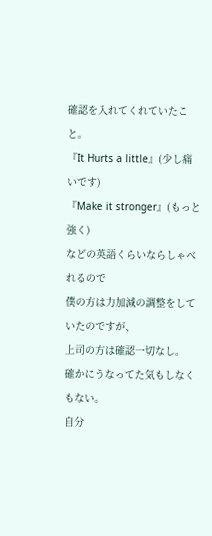確認を入れてくれていたこと。
『It Hurts a little』(少し痛いです)
『Make it stronger』(もっと強く)
などの英語くらいならしゃべれるので
僕の方は力加減の調整をしていたのですが、
上司の方は確認一切なし。
確かにうなってた気もしなくもない。
自分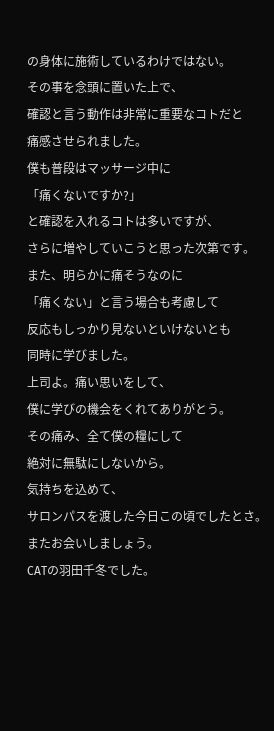の身体に施術しているわけではない。
その事を念頭に置いた上で、
確認と言う動作は非常に重要なコトだと
痛感させられました。
僕も普段はマッサージ中に
「痛くないですか?」
と確認を入れるコトは多いですが、
さらに増やしていこうと思った次第です。
また、明らかに痛そうなのに
「痛くない」と言う場合も考慮して
反応もしっかり見ないといけないとも
同時に学びました。
上司よ。痛い思いをして、
僕に学びの機会をくれてありがとう。
その痛み、全て僕の糧にして
絶対に無駄にしないから。
気持ちを込めて、
サロンパスを渡した今日この頃でしたとさ。
またお会いしましょう。
CATの羽田千冬でした。